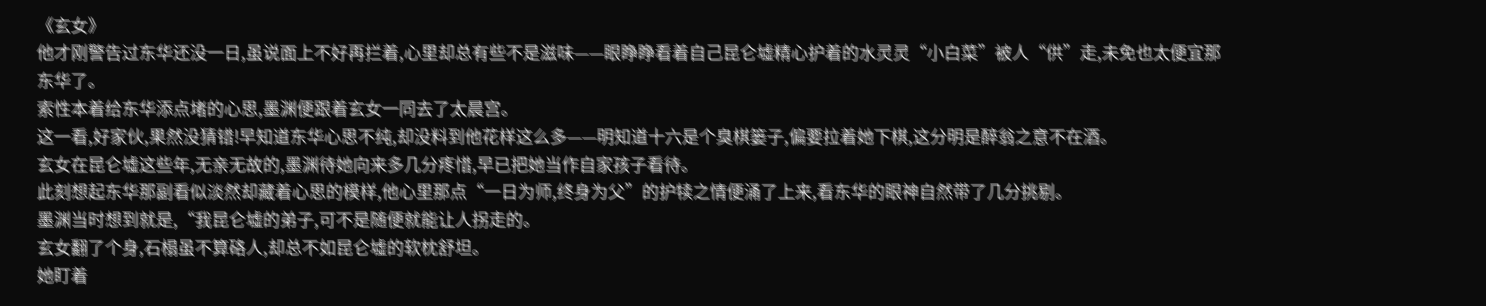《玄女》
他才刚警告过东华还没一日,虽说面上不好再拦着,心里却总有些不是滋味——眼睁睁看着自己昆仑墟精心护着的水灵灵“小白菜”被人“供”走,未免也太便宜那东华了。
索性本着给东华添点堵的心思,墨渊便跟着玄女一同去了太晨宫。
这一看,好家伙,果然没猜错!早知道东华心思不纯,却没料到他花样这么多——明知道十六是个臭棋篓子,偏要拉着她下棋,这分明是醉翁之意不在酒。
玄女在昆仑墟这些年,无亲无故的,墨渊待她向来多几分疼惜,早已把她当作自家孩子看待。
此刻想起东华那副看似淡然却藏着心思的模样,他心里那点“一日为师,终身为父”的护犊之情便涌了上来,看东华的眼神自然带了几分挑剔。
墨渊当时想到就是,“我昆仑墟的弟子,可不是随便就能让人拐走的。
玄女翻了个身,石榻虽不算硌人,却总不如昆仑墟的软枕舒坦。
她盯着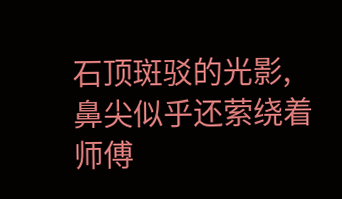石顶斑驳的光影,鼻尖似乎还萦绕着师傅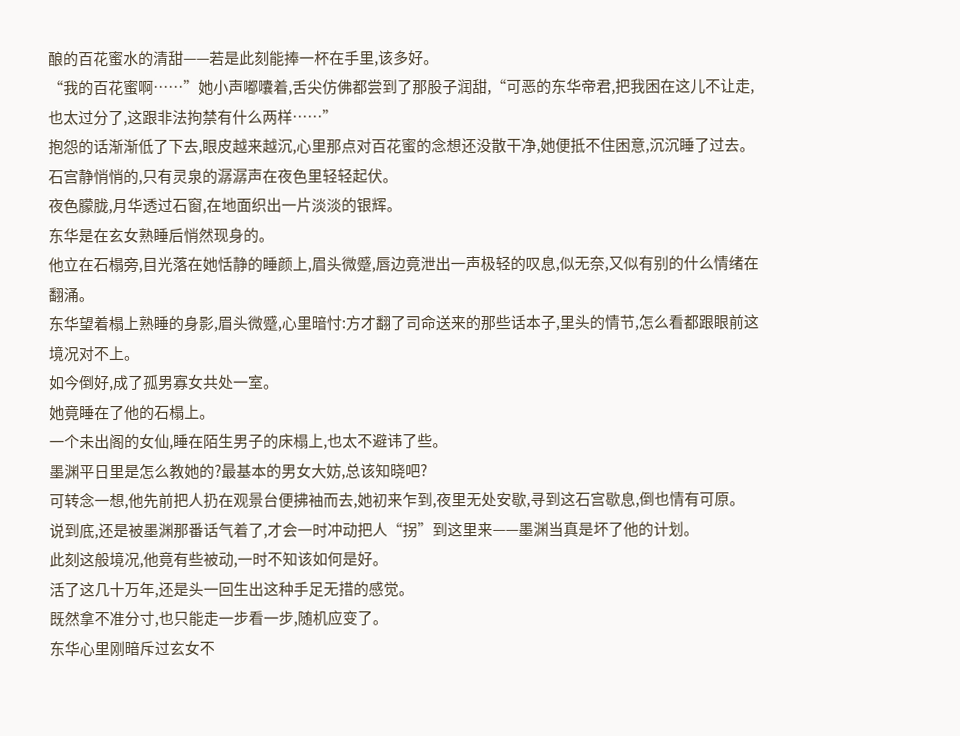酿的百花蜜水的清甜——若是此刻能捧一杯在手里,该多好。
“我的百花蜜啊……”她小声嘟囔着,舌尖仿佛都尝到了那股子润甜,“可恶的东华帝君,把我困在这儿不让走,也太过分了,这跟非法拘禁有什么两样……”
抱怨的话渐渐低了下去,眼皮越来越沉,心里那点对百花蜜的念想还没散干净,她便抵不住困意,沉沉睡了过去。
石宫静悄悄的,只有灵泉的潺潺声在夜色里轻轻起伏。
夜色朦胧,月华透过石窗,在地面织出一片淡淡的银辉。
东华是在玄女熟睡后悄然现身的。
他立在石榻旁,目光落在她恬静的睡颜上,眉头微蹙,唇边竟泄出一声极轻的叹息,似无奈,又似有别的什么情绪在翻涌。
东华望着榻上熟睡的身影,眉头微蹙,心里暗忖:方才翻了司命送来的那些话本子,里头的情节,怎么看都跟眼前这境况对不上。
如今倒好,成了孤男寡女共处一室。
她竟睡在了他的石榻上。
一个未出阁的女仙,睡在陌生男子的床榻上,也太不避讳了些。
墨渊平日里是怎么教她的?最基本的男女大妨,总该知晓吧?
可转念一想,他先前把人扔在观景台便拂袖而去,她初来乍到,夜里无处安歇,寻到这石宫歇息,倒也情有可原。
说到底,还是被墨渊那番话气着了,才会一时冲动把人“拐”到这里来——墨渊当真是坏了他的计划。
此刻这般境况,他竟有些被动,一时不知该如何是好。
活了这几十万年,还是头一回生出这种手足无措的感觉。
既然拿不准分寸,也只能走一步看一步,随机应变了。
东华心里刚暗斥过玄女不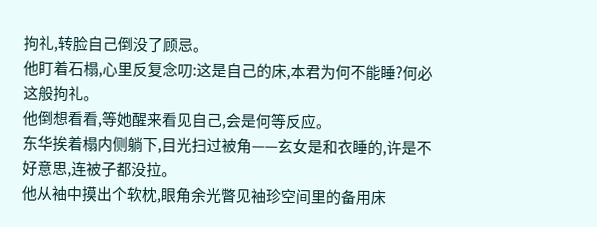拘礼,转脸自己倒没了顾忌。
他盯着石榻,心里反复念叨:这是自己的床,本君为何不能睡?何必这般拘礼。
他倒想看看,等她醒来看见自己,会是何等反应。
东华挨着榻内侧躺下,目光扫过被角——玄女是和衣睡的,许是不好意思,连被子都没拉。
他从袖中摸出个软枕,眼角余光瞥见袖珍空间里的备用床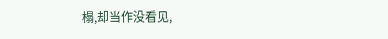榻,却当作没看见,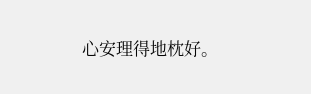心安理得地枕好。